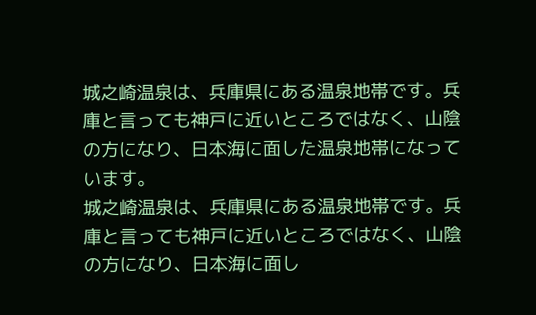城之崎温泉は、兵庫県にある温泉地帯です。兵庫と言っても神戸に近いところではなく、山陰の方になり、日本海に面した温泉地帯になっています。
城之崎温泉は、兵庫県にある温泉地帯です。兵庫と言っても神戸に近いところではなく、山陰の方になり、日本海に面し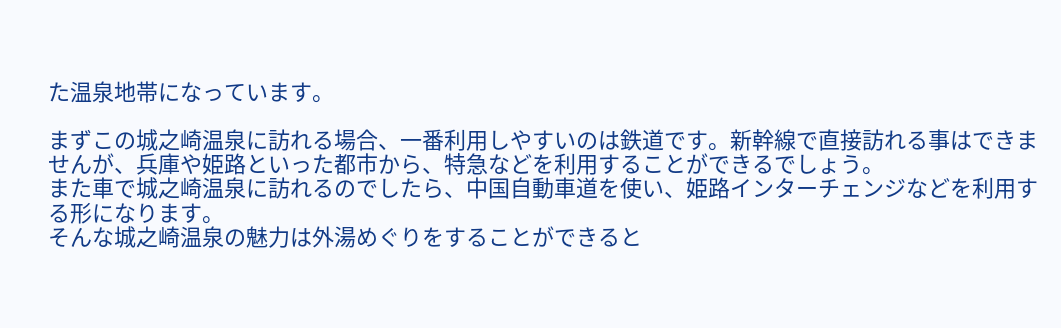た温泉地帯になっています。

まずこの城之崎温泉に訪れる場合、一番利用しやすいのは鉄道です。新幹線で直接訪れる事はできませんが、兵庫や姫路といった都市から、特急などを利用することができるでしょう。
また車で城之崎温泉に訪れるのでしたら、中国自動車道を使い、姫路インターチェンジなどを利用する形になります。
そんな城之崎温泉の魅力は外湯めぐりをすることができると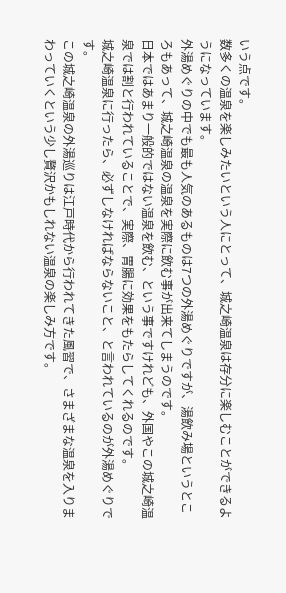いう点です。
数多くの温泉を楽しみたいという人にとって、城之崎温泉は存分に楽しむことができるようになっています。
外湯めぐりの中でも最も人気のあるものは7つの外湯めぐりですが、湯飲み場というところもあって、城之崎温泉の温泉を実際に飲む事が出来てしまうのです。
日本ではあまり一般的ではない温泉を飲む、という事ですけれども、外国やこの城之崎温泉では割と行われていることで、実際、胃腸に効果をもたらしてくれるのです。
城之崎温泉に行ったら、必ずしなければならないこと、と言われているのが外湯めぐりです。
この城之崎温泉の外湯巡りは江戸時代から行われてきた風習で、さまざまな温泉を入りまわっていくという少し贅沢かもしれない温泉の楽しみ方です。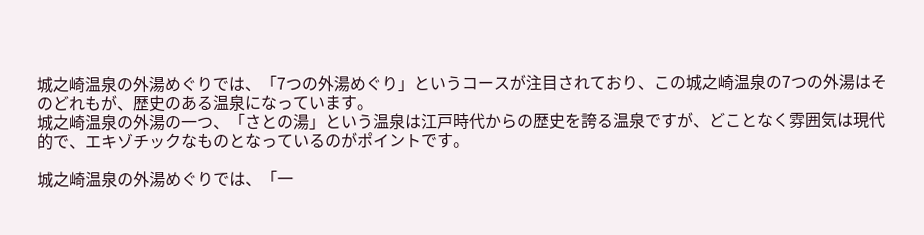城之崎温泉の外湯めぐりでは、「7つの外湯めぐり」というコースが注目されており、この城之崎温泉の7つの外湯はそのどれもが、歴史のある温泉になっています。
城之崎温泉の外湯の一つ、「さとの湯」という温泉は江戸時代からの歴史を誇る温泉ですが、どことなく雰囲気は現代的で、エキゾチックなものとなっているのがポイントです。

城之崎温泉の外湯めぐりでは、「一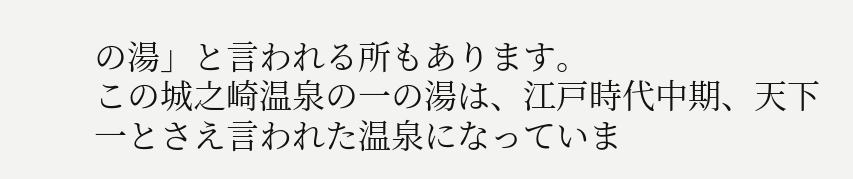の湯」と言われる所もあります。
この城之崎温泉の一の湯は、江戸時代中期、天下一とさえ言われた温泉になっていま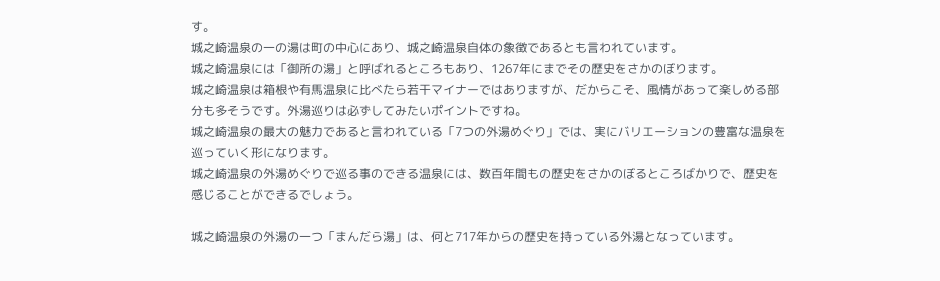す。
城之崎温泉の一の湯は町の中心にあり、城之崎温泉自体の象徴であるとも言われています。
城之崎温泉には「御所の湯」と呼ばれるところもあり、1267年にまでその歴史をさかのぼります。
城之崎温泉は箱根や有馬温泉に比べたら若干マイナーではありますが、だからこそ、風情があって楽しめる部分も多そうです。外湯巡りは必ずしてみたいポイントですね。
城之崎温泉の最大の魅力であると言われている「7つの外湯めぐり」では、実にバリエーションの豊富な温泉を巡っていく形になります。
城之崎温泉の外湯めぐりで巡る事のできる温泉には、数百年間もの歴史をさかのぼるところばかりで、歴史を感じることができるでしょう。

城之崎温泉の外湯の一つ「まんだら湯」は、何と717年からの歴史を持っている外湯となっています。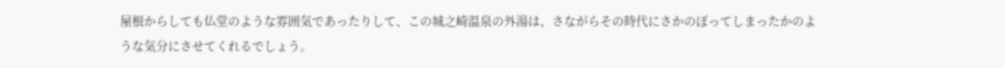屋根からしても仏堂のような雰囲気であったりして、この城之崎温泉の外湯は、さながらその時代にさかのぼってしまったかのような気分にさせてくれるでしょう。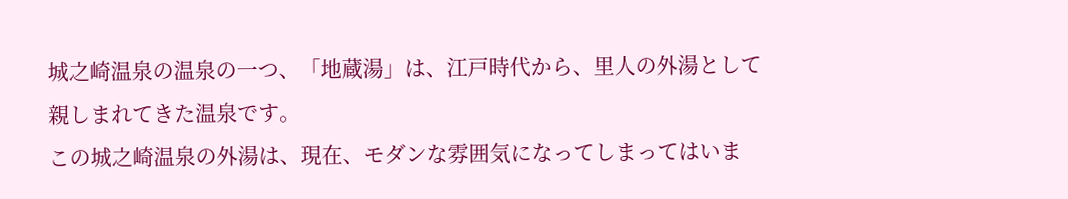城之崎温泉の温泉の一つ、「地蔵湯」は、江戸時代から、里人の外湯として親しまれてきた温泉です。
この城之崎温泉の外湯は、現在、モダンな雰囲気になってしまってはいま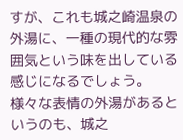すが、これも城之崎温泉の外湯に、一種の現代的な雰囲気という味を出している感じになるでしょう。
様々な表情の外湯があるというのも、城之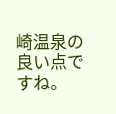崎温泉の良い点ですね。